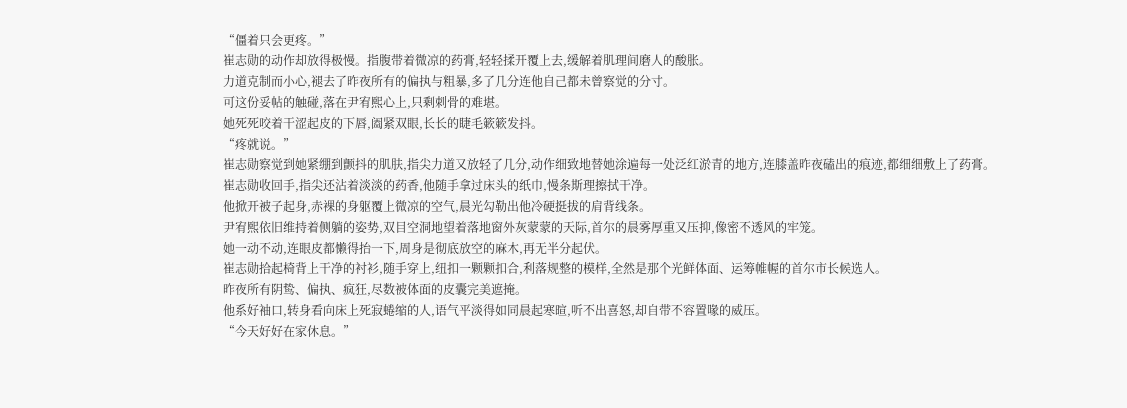“僵着只会更疼。”
崔志勋的动作却放得极慢。指腹带着微凉的药膏,轻轻揉开覆上去,缓解着肌理间磨人的酸胀。
力道克制而小心,褪去了昨夜所有的偏执与粗暴,多了几分连他自己都未曾察觉的分寸。
可这份妥帖的触碰,落在尹宥熙心上,只剩刺骨的难堪。
她死死咬着干涩起皮的下唇,阖紧双眼,长长的睫毛簌簌发抖。
“疼就说。”
崔志勋察觉到她紧绷到颤抖的肌肤,指尖力道又放轻了几分,动作细致地替她涂遍每一处泛红淤青的地方,连膝盖昨夜磕出的痕迹,都细细敷上了药膏。
崔志勋收回手,指尖还沾着淡淡的药香,他随手拿过床头的纸巾,慢条斯理擦拭干净。
他掀开被子起身,赤裸的身躯覆上微凉的空气,晨光勾勒出他冷硬挺拔的肩背线条。
尹宥熙依旧维持着侧躺的姿势,双目空洞地望着落地窗外灰蒙蒙的天际,首尔的晨雾厚重又压抑,像密不透风的牢笼。
她一动不动,连眼皮都懒得抬一下,周身是彻底放空的麻木,再无半分起伏。
崔志勋拾起椅背上干净的衬衫,随手穿上,纽扣一颗颗扣合,利落规整的模样,全然是那个光鲜体面、运筹帷幄的首尔市长候选人。
昨夜所有阴鸷、偏执、疯狂,尽数被体面的皮囊完美遮掩。
他系好袖口,转身看向床上死寂蜷缩的人,语气平淡得如同晨起寒暄,听不出喜怒,却自带不容置喙的威压。
“今天好好在家休息。”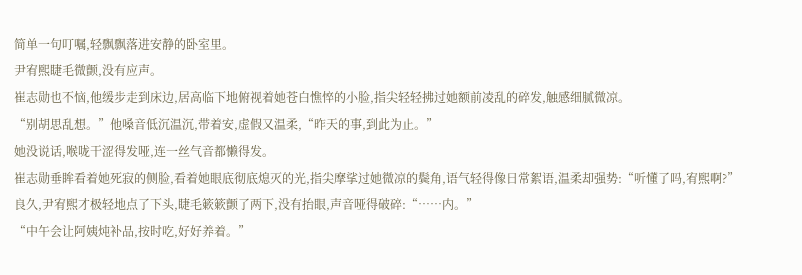简单一句叮嘱,轻飘飘落进安静的卧室里。
尹宥熙睫毛微颤,没有应声。
崔志勋也不恼,他缓步走到床边,居高临下地俯视着她苍白憔悴的小脸,指尖轻轻拂过她额前凌乱的碎发,触感细腻微凉。
“别胡思乱想。”他嗓音低沉温沉,带着安,虚假又温柔,“昨天的事,到此为止。”
她没说话,喉咙干涩得发哑,连一丝气音都懒得发。
崔志勋垂眸看着她死寂的侧脸,看着她眼底彻底熄灭的光,指尖摩挲过她微凉的鬓角,语气轻得像日常絮语,温柔却强势:“听懂了吗,宥熙啊?”
良久,尹宥熙才极轻地点了下头,睫毛簌簌颤了两下,没有抬眼,声音哑得破碎:“……内。”
“中午会让阿姨炖补品,按时吃,好好养着。”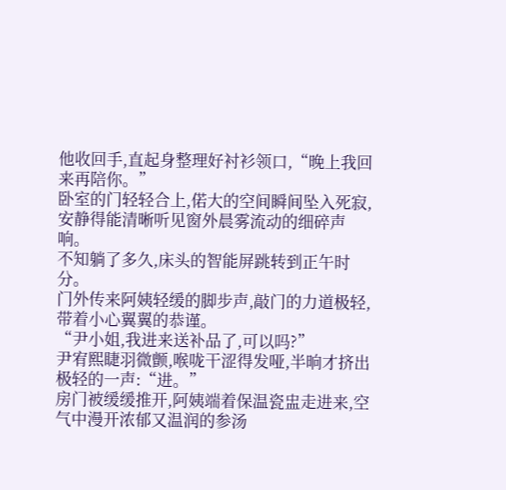他收回手,直起身整理好衬衫领口,“晚上我回来再陪你。”
卧室的门轻轻合上,偌大的空间瞬间坠入死寂,安静得能清晰听见窗外晨雾流动的细碎声响。
不知躺了多久,床头的智能屏跳转到正午时分。
门外传来阿姨轻缓的脚步声,敲门的力道极轻,带着小心翼翼的恭谨。
“尹小姐,我进来送补品了,可以吗?”
尹宥熙睫羽微颤,喉咙干涩得发哑,半晌才挤出极轻的一声:“进。”
房门被缓缓推开,阿姨端着保温瓷盅走进来,空气中漫开浓郁又温润的参汤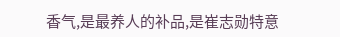香气,是最养人的补品,是崔志勋特意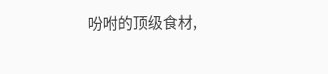吩咐的顶级食材,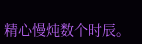精心慢炖数个时辰。